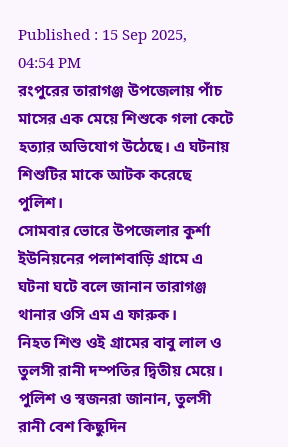Published : 15 Sep 2025, 04:54 PM
রংপুরের তারাগঞ্জ উপজেলায় পাঁচ মাসের এক মেয়ে শিশুকে গলা কেটে হত্যার অভিযোগ উঠেছে। এ ঘটনায় শিশুটির মাকে আটক করেছে পুলিশ।
সোমবার ভোরে উপজেলার কুর্শা ইউনিয়নের পলাশবাড়ি গ্রামে এ ঘটনা ঘটে বলে জানান তারাগঞ্জ থানার ওসি এম এ ফারুক।
নিহত শিশু ওই গ্রামের বাবু লাল ও তুলসী রানী দম্পতির দ্বিতীয় মেয়ে।
পুলিশ ও স্বজনরা জানান, তুলসী রানী বেশ কিছুদিন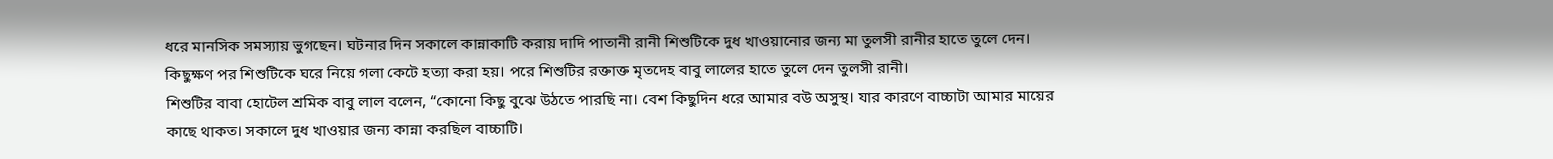ধরে মানসিক সমস্যায় ভুগছেন। ঘটনার দিন সকালে কান্নাকাটি করায় দাদি পাতানী রানী শিশুটিকে দুধ খাওয়ানোর জন্য মা তুলসী রানীর হাতে তুলে দেন।
কিছুক্ষণ পর শিশুটিকে ঘরে নিয়ে গলা কেটে হত্যা করা হয়। পরে শিশুটির রক্তাক্ত মৃতদেহ বাবু লালের হাতে তুলে দেন তুলসী রানী।
শিশুটির বাবা হোটেল শ্রমিক বাবু লাল বলেন, “কোনো কিছু বুঝে উঠতে পারছি না। বেশ কিছুদিন ধরে আমার বউ অসুস্থ। যার কারণে বাচ্চাটা আমার মায়ের কাছে থাকত। সকালে দুধ খাওয়ার জন্য কান্না করছিল বাচ্চাটি।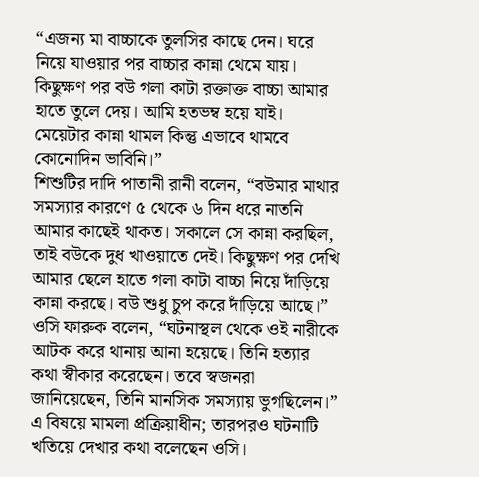“এজন্য মা বাচ্চাকে তুলসির কাছে দেন। ঘরে নিয়ে যাওয়ার পর বাচ্চার কান্না থেমে যায়। কিছুক্ষণ পর বউ গলা কাটা রক্তাক্ত বাচ্চা আমার হাতে তুলে দেয়। আমি হতভম্ব হয়ে যাই। মেয়েটার কান্না থামল কিন্তু এভাবে থামবে কোনোদিন ভাবিনি।”
শিশুটির দাদি পাতানী রানী বলেন, “বউমার মাথার সমস্যার কারণে ৫ থেকে ৬ দিন ধরে নাতনি আমার কাছেই থাকত। সকালে সে কান্না করছিল, তাই বউকে দুধ খাওয়াতে দেই। কিছুক্ষণ পর দেখি আমার ছেলে হাতে গলা কাটা বাচ্চা নিয়ে দাঁড়িয়ে কান্না করছে। বউ শুধু চুপ করে দাঁড়িয়ে আছে।”
ওসি ফারুক বলেন, “ঘটনাস্থল থেকে ওই নারীকে আটক করে থানায় আনা হয়েছে। তিনি হত্যার কথা স্বীকার করেছেন। তবে স্বজনরা জানিয়েছেন, তিনি মানসিক সমস্যায় ভুগছিলেন।”
এ বিষয়ে মামলা প্রক্রিয়াধীন; তারপরও ঘটনাটি খতিয়ে দেখার কথা বলেছেন ওসি।